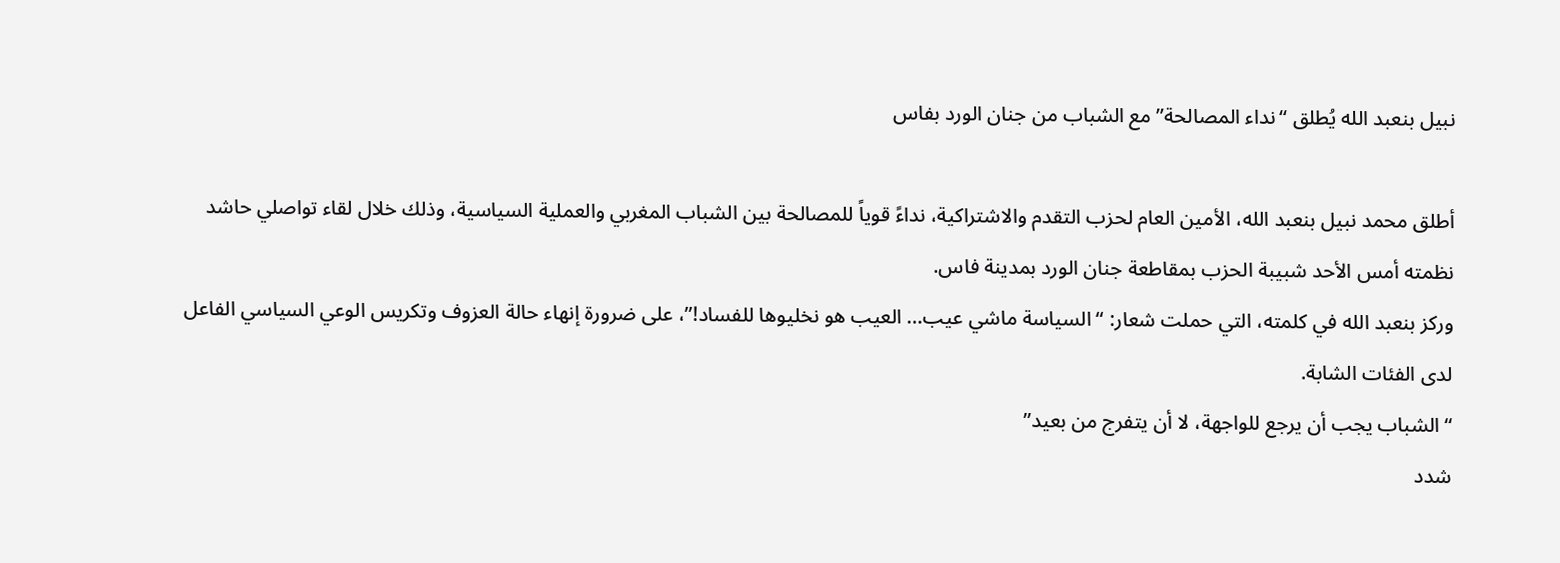نبيل بنعبد الله يُطلق “نداء المصالحة” مع الشباب من جنان الورد بفاس

أطلق محمد نبيل بنعبد الله، الأمين العام لحزب التقدم والاشتراكية، نداءً قوياً للمصالحة بين الشباب المغربي والعملية السياسية، وذلك خلال لقاء تواصلي حاشد نظمته أمس الأحد شبيبة الحزب بمقاطعة جنان الورد بمدينة فاس.
وركز بنعبد الله في كلمته، التي حملت شعار: “السياسة ماشي عيب… العيب هو نخليوها للفساد!”، على ضرورة إنهاء حالة العزوف وتكريس الوعي السياسي الفاعل لدى الفئات الشابة.
“الشباب يجب أن يرجع للواجهة، لا أن يتفرج من بعيد”
شدد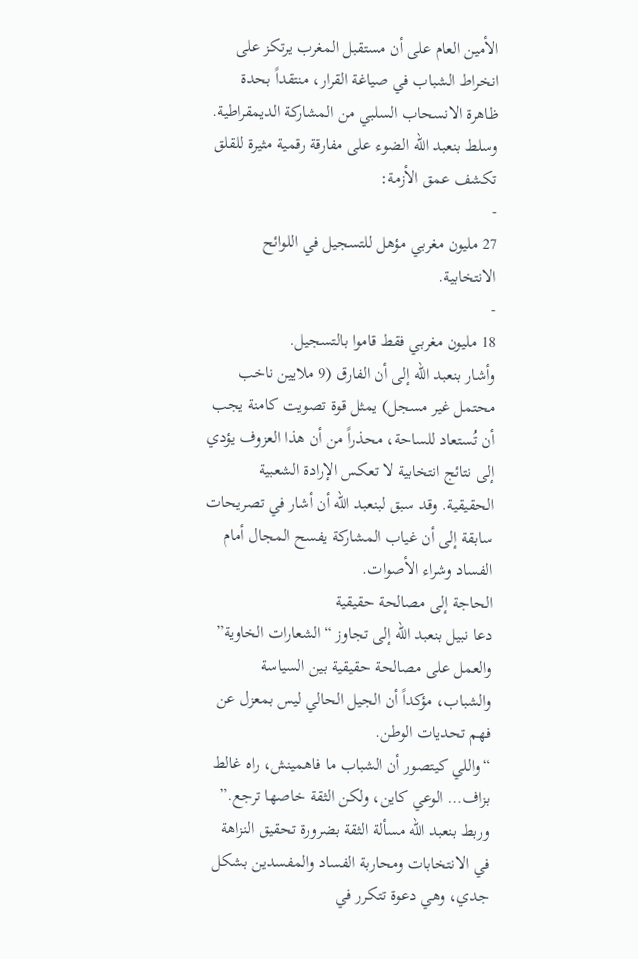الأمين العام على أن مستقبل المغرب يرتكز على انخراط الشباب في صياغة القرار، منتقداً بحدة ظاهرة الانسحاب السلبي من المشاركة الديمقراطية.
وسلط بنعبد الله الضوء على مفارقة رقمية مثيرة للقلق تكشف عمق الأزمة:
-
27 مليون مغربي مؤهل للتسجيل في اللوائح الانتخابية.
-
18 مليون مغربي فقط قاموا بالتسجيل.
وأشار بنعبد الله إلى أن الفارق (9 ملايين ناخب محتمل غير مسجل) يمثل قوة تصويت كامنة يجب أن تُستعاد للساحة، محذراً من أن هذا العزوف يؤدي إلى نتائج انتخابية لا تعكس الإرادة الشعبية الحقيقية. وقد سبق لبنعبد الله أن أشار في تصريحات سابقة إلى أن غياب المشاركة يفسح المجال أمام الفساد وشراء الأصوات.
الحاجة إلى مصالحة حقيقية
دعا نبيل بنعبد الله إلى تجاوز “الشعارات الخاوية” والعمل على مصالحة حقيقية بين السياسة والشباب، مؤكداً أن الجيل الحالي ليس بمعزل عن فهم تحديات الوطن.
“واللي كيتصور أن الشباب ما فاهمينش، راه غالط بزاف… الوعي كاين، ولكن الثقة خاصها ترجع.”
وربط بنعبد الله مسألة الثقة بضرورة تحقيق النزاهة في الانتخابات ومحاربة الفساد والمفسدين بشكل جدي، وهي دعوة تتكرر في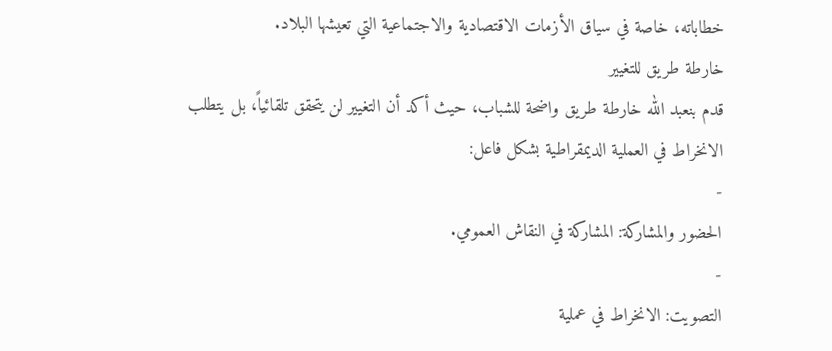خطاباته، خاصة في سياق الأزمات الاقتصادية والاجتماعية التي تعيشها البلاد.
خارطة طريق للتغيير
قدم بنعبد الله خارطة طريق واضحة للشباب، حيث أكد أن التغيير لن يتحقق تلقائياً، بل يتطلب الانخراط في العملية الديمقراطية بشكل فاعل:
-
الحضور والمشاركة: المشاركة في النقاش العمومي.
-
التصويت: الانخراط في عملية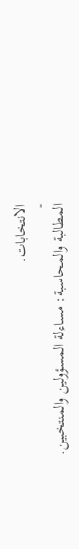الانتخابات.
-
المطالبة والمحاسبة: مساءلة المسؤولين والمنتخبين.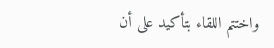واختتم اللقاء بتأكيد على أن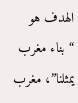الهدف هو “بناء مغرب يمثلنا”، مغرب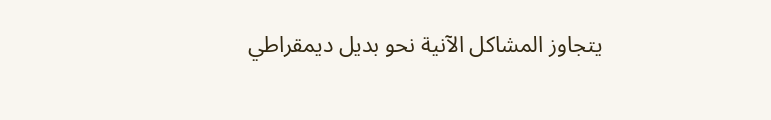يتجاوز المشاكل الآنية نحو بديل ديمقراطي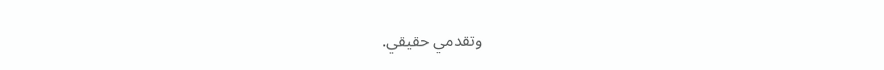وتقدمي حقيقي.